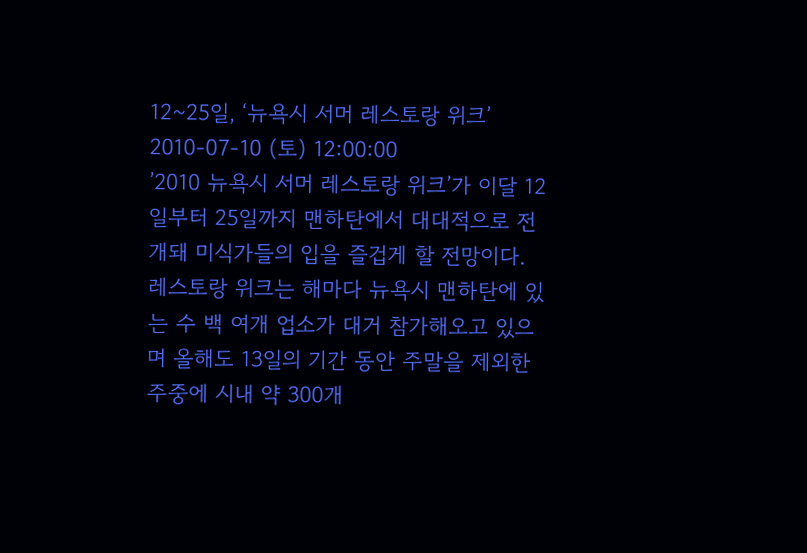12~25일, ‘뉴욕시 서머 레스토랑 위크’
2010-07-10 (토) 12:00:00
’2010 뉴욕시 서머 레스토랑 위크’가 이달 12일부터 25일까지 맨하탄에서 대대적으로 전개돼 미식가들의 입을 즐겁게 할 전망이다.
레스토랑 위크는 해마다 뉴욕시 맨하탄에 있는 수 백 여개 업소가 대거 참가해오고 있으며 올해도 13일의 기간 동안 주말을 제외한 주중에 시내 약 300개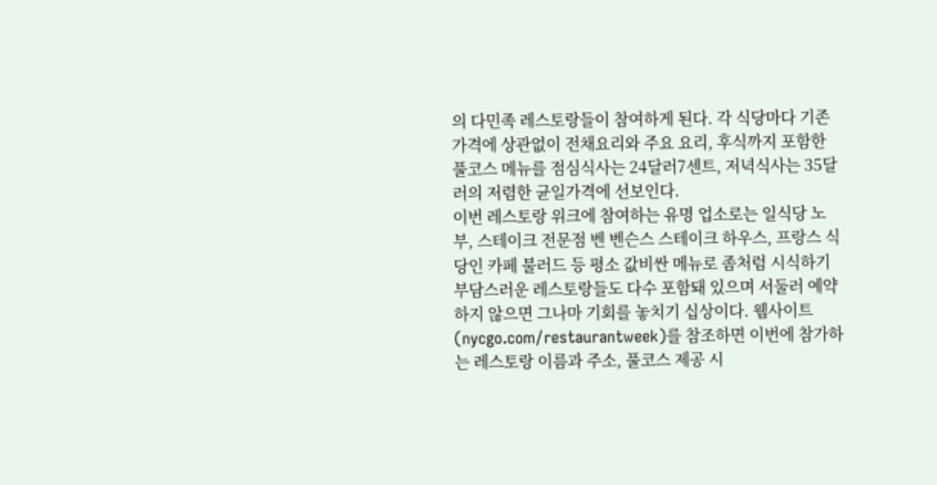의 다민족 레스토랑들이 참여하게 된다. 각 식당마다 기존 가격에 상관없이 전채요리와 주요 요리, 후식까지 포함한 풀코스 메뉴를 점심식사는 24달러7센트, 저녁식사는 35달러의 저렴한 균일가격에 선보인다.
이번 레스토랑 위크에 참여하는 유명 업소로는 일식당 노부, 스테이크 전문점 벤 벤슨스 스테이크 하우스, 프랑스 식당인 카페 불러드 등 평소 값비싼 메뉴로 좀처럼 시식하기 부담스러운 레스토랑들도 다수 포함돼 있으며 서둘러 예약하지 않으면 그나마 기회를 놓치기 십상이다. 웹사이트(nycgo.com/restaurantweek)를 참조하면 이번에 참가하는 레스토랑 이름과 주소, 풀코스 제공 시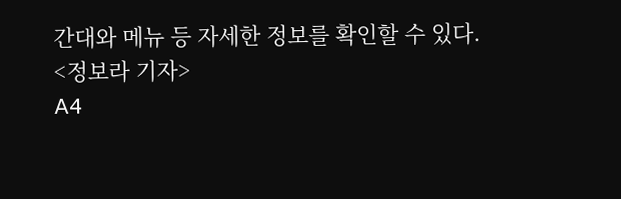간대와 메뉴 등 자세한 정보를 확인할 수 있다.
<정보라 기자>
A4